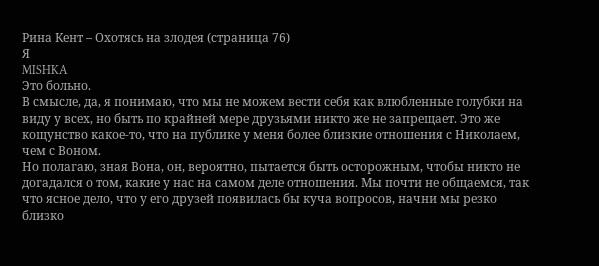Рина Кент – Охотясь на злодея (страница 76)
Я
MISHKA
Это больно.
В смысле, да, я понимаю, что мы не можем вести себя как влюбленные голубки на виду у всех, но быть по крайней мере друзьями никто же не запрещает. Это же кощунство какое-то, что на публике у меня более близкие отношения с Николаем, чем с Воном.
Но полагаю, зная Вона, он, вероятно, пытается быть осторожным, чтобы никто не догадался о том, какие у нас на самом деле отношения. Мы почти не общаемся, так что ясное дело, что у его друзей появилась бы куча вопросов, начни мы резко близко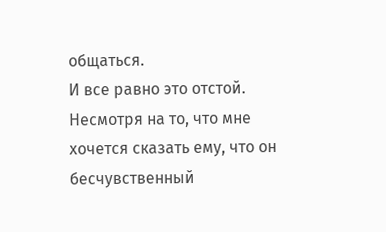общаться.
И все равно это отстой.
Несмотря на то, что мне хочется сказать ему, что он бесчувственный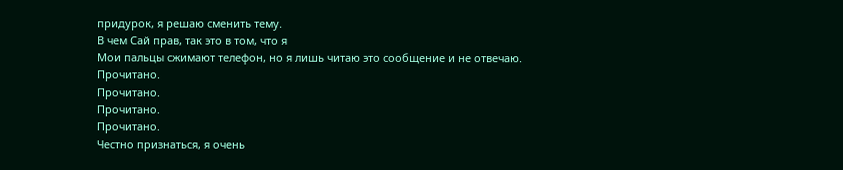придурок, я решаю сменить тему.
В чем Сай прав, так это в том, что я
Мои пальцы сжимают телефон, но я лишь читаю это сообщение и не отвечаю.
Прочитано.
Прочитано.
Прочитано.
Прочитано.
Честно признаться, я очень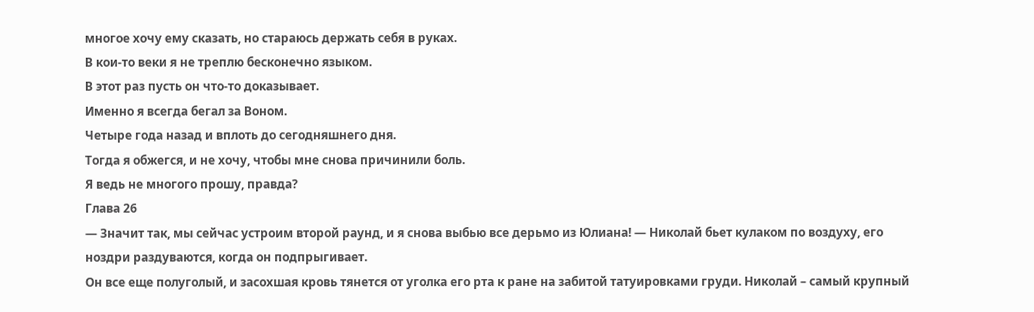многое хочу ему сказать, но стараюсь держать себя в руках.
В кои-то веки я не треплю бесконечно языком.
В этот раз пусть он что-то доказывает.
Именно я всегда бегал за Воном.
Четыре года назад и вплоть до сегодняшнего дня.
Тогда я обжегся, и не хочу, чтобы мне снова причинили боль.
Я ведь не многого прошу, правда?
Глава 26
— Значит так, мы сейчас устроим второй раунд, и я снова выбью все дерьмо из Юлиана! — Николай бьет кулаком по воздуху, его ноздри раздуваются, когда он подпрыгивает.
Он все еще полуголый, и засохшая кровь тянется от уголка его рта к ране на забитой татуировками груди. Николай – самый крупный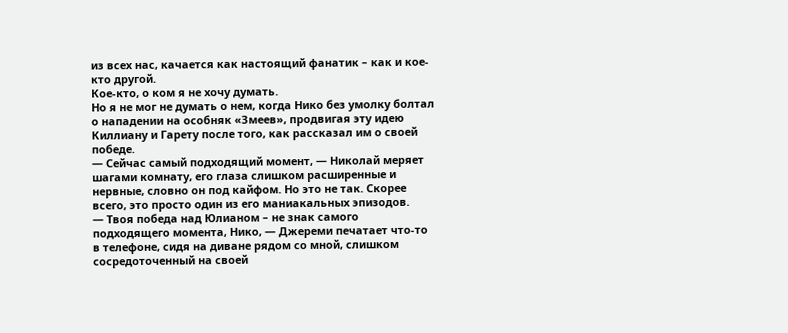из всех нас, качается как настоящий фанатик – как и кое-кто другой.
Кое-кто, о ком я не хочу думать.
Но я не мог не думать о нем, когда Нико без умолку болтал о нападении на особняк «Змеев», продвигая эту идею Киллиану и Гарету после того, как рассказал им о своей победе.
— Сейчас самый подходящий момент, — Николай меряет шагами комнату, его глаза слишком расширенные и нервные, словно он под кайфом. Но это не так. Скорее всего, это просто один из его маниакальных эпизодов.
— Твоя победа над Юлианом – не знак самого подходящего момента, Нико, — Джереми печатает что-то в телефоне, сидя на диване рядом со мной, слишком сосредоточенный на своей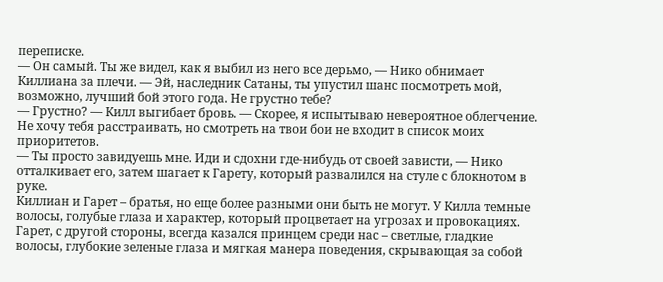переписке.
— Он самый. Ты же видел, как я выбил из него все дерьмо, — Нико обнимает Киллиана за плечи. — Эй, наследник Сатаны, ты упустил шанс посмотреть мой, возможно, лучший бой этого года. Не грустно тебе?
— Грустно? — Килл выгибает бровь. — Скорее, я испытываю невероятное облегчение. Не хочу тебя расстраивать, но смотреть на твои бои не входит в список моих приоритетов.
— Ты просто завидуешь мне. Иди и сдохни где-нибудь от своей зависти, — Нико отталкивает его, затем шагает к Гарету, который развалился на стуле с блокнотом в руке.
Киллиан и Гарет – братья, но еще более разными они быть не могут. У Килла темные волосы, голубые глаза и характер, который процветает на угрозах и провокациях. Гарет, с другой стороны, всегда казался принцем среди нас – светлые, гладкие волосы, глубокие зеленые глаза и мягкая манера поведения, скрывающая за собой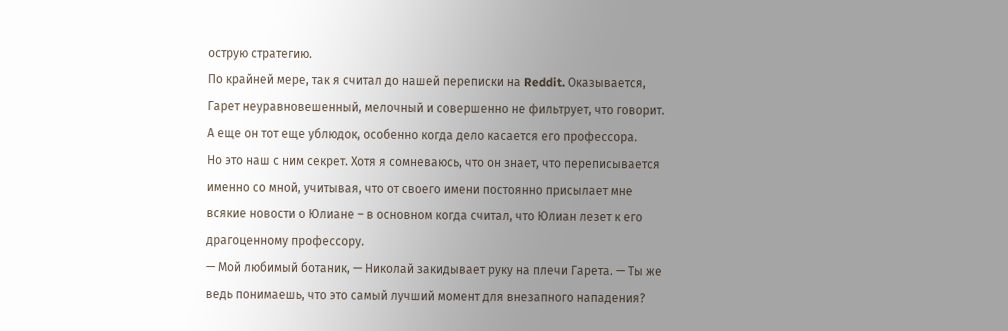острую стратегию.
По крайней мере, так я считал до нашей переписки на Reddit. Оказывается, Гарет неуравновешенный, мелочный и совершенно не фильтрует, что говорит. А еще он тот еще ублюдок, особенно когда дело касается его профессора.
Но это наш с ним секрет. Хотя я сомневаюсь, что он знает, что переписывается именно со мной, учитывая, что от своего имени постоянно присылает мне всякие новости о Юлиане – в основном когда считал, что Юлиан лезет к его драгоценному профессору.
— Мой любимый ботаник, — Николай закидывает руку на плечи Гарета. — Ты же ведь понимаешь, что это самый лучший момент для внезапного нападения?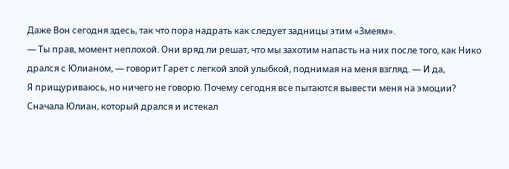Даже Вон сегодня здесь, так что пора надрать как следует задницы этим «Змеям».
— Ты прав, момент неплохой. Они вряд ли решат, что мы захотим напасть на них после того, как Нико дрался с Юлианом, — говорит Гарет с легкой злой улыбкой, поднимая на меня взгляд. — И да,
Я прищуриваюсь, но ничего не говорю. Почему сегодня все пытаются вывести меня на эмоции?
Сначала Юлиан, который дрался и истекал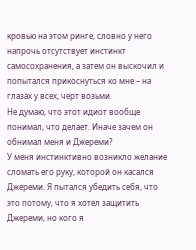кровью на этом ринге, словно у него напрочь отсутствует инстинкт самосохранения, а затем он выскочил и попытался прикоснуться ко мне – на глазах у всех, черт возьми.
Не думаю, что этот идиот вообще понимал, что делает. Иначе зачем он обнимал меня и Джереми?
У меня инстинктивно возникло желание сломать его руку, которой он касался Джереми. Я пытался убедить себя, что это потому, что я хотел защитить Джереми, но кого я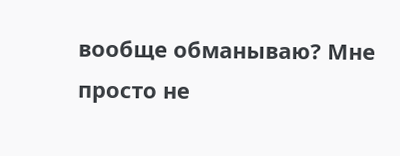вообще обманываю? Мне просто не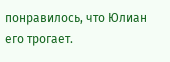понравилось, что Юлиан его трогает.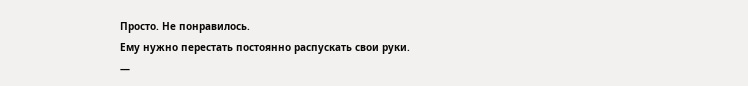Просто. Не понравилось.
Ему нужно перестать постоянно распускать свои руки.
—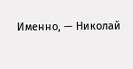Именно, — Николай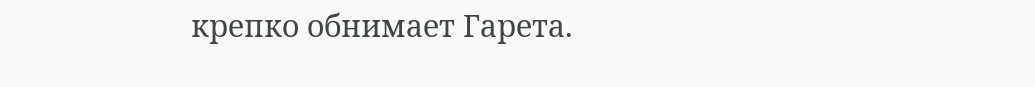крепко обнимает Гарета.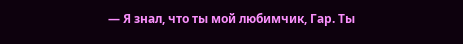— Я знал, что ты мой любимчик, Гар. Ты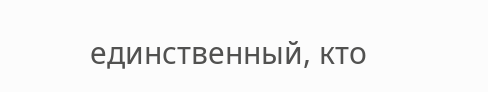единственный, кто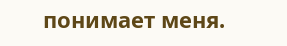понимает меня.